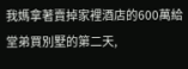我媽拿著賣掉家裡酒店的600萬給堂弟買別墅的第二天,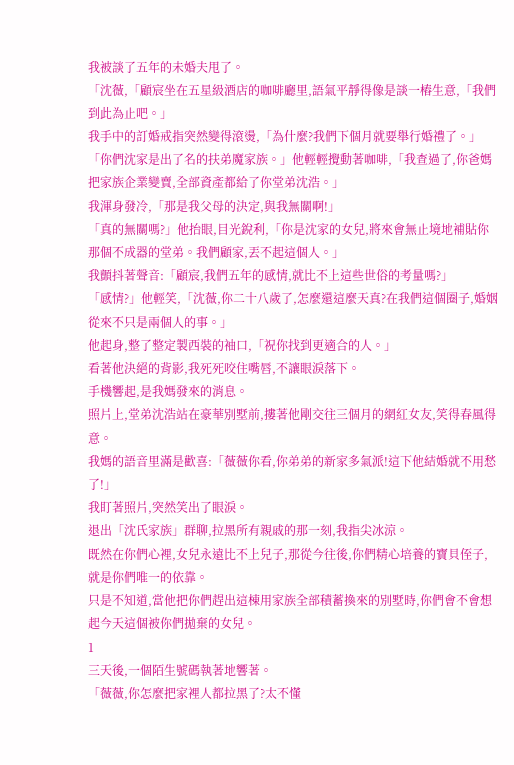我被談了五年的未婚夫甩了。
「沈薇,「顧宸坐在五星級酒店的咖啡廳里,語氣平靜得像是談一樁生意,「我們到此為止吧。」
我手中的訂婚戒指突然變得滾燙,「為什麼?我們下個月就要舉行婚禮了。」
「你們沈家是出了名的扶弟魔家族。」他輕輕攪動著咖啡,「我查過了,你爸媽把家族企業變賣,全部資產都給了你堂弟沈浩。」
我渾身發冷,「那是我父母的決定,與我無關啊!」
「真的無關嗎?」他抬眼,目光銳利,「你是沈家的女兒,將來會無止境地補貼你那個不成器的堂弟。我們顧家,丟不起這個人。」
我顫抖著聲音:「顧宸,我們五年的感情,就比不上這些世俗的考量嗎?」
「感情?」他輕笑,「沈薇,你二十八歲了,怎麼還這麼天真?在我們這個圈子,婚姻從來不只是兩個人的事。」
他起身,整了整定製西裝的袖口,「祝你找到更適合的人。」
看著他決絕的背影,我死死咬住嘴唇,不讓眼淚落下。
手機響起,是我媽發來的消息。
照片上,堂弟沈浩站在豪華別墅前,摟著他剛交往三個月的網紅女友,笑得春風得意。
我媽的語音里滿是歡喜:「薇薇你看,你弟弟的新家多氣派!這下他結婚就不用愁了!」
我盯著照片,突然笑出了眼淚。
退出「沈氏家族」群聊,拉黑所有親戚的那一刻,我指尖冰涼。
既然在你們心裡,女兒永遠比不上兒子,那從今往後,你們精心培養的寶貝侄子,就是你們唯一的依靠。
只是不知道,當他把你們趕出這棟用家族全部積蓄換來的別墅時,你們會不會想起今天這個被你們拋棄的女兒。
1
三天後,一個陌生號碼執著地響著。
「薇薇,你怎麼把家裡人都拉黑了?太不懂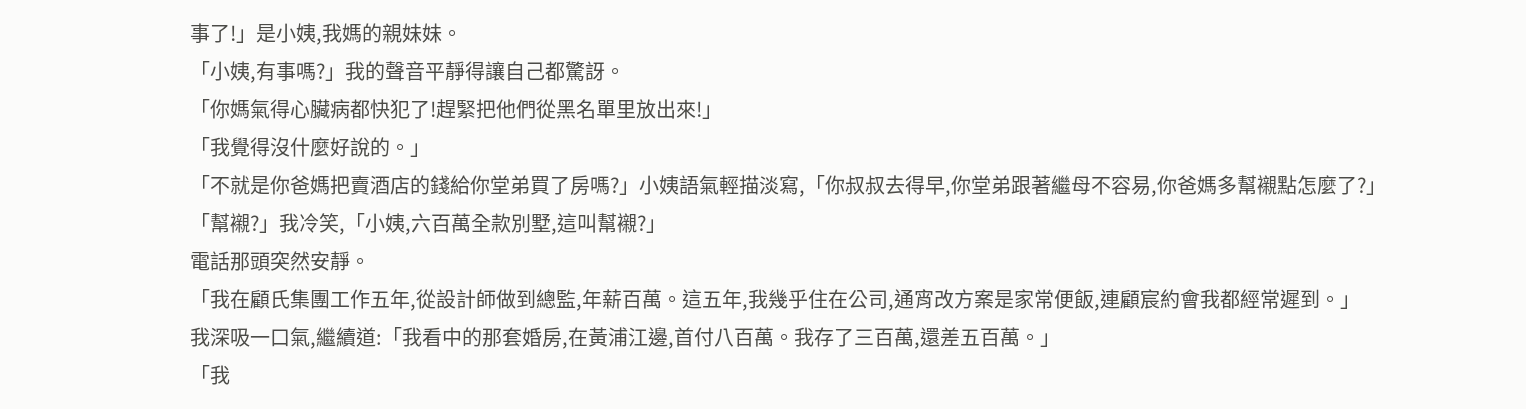事了!」是小姨,我媽的親妹妹。
「小姨,有事嗎?」我的聲音平靜得讓自己都驚訝。
「你媽氣得心臟病都快犯了!趕緊把他們從黑名單里放出來!」
「我覺得沒什麼好說的。」
「不就是你爸媽把賣酒店的錢給你堂弟買了房嗎?」小姨語氣輕描淡寫,「你叔叔去得早,你堂弟跟著繼母不容易,你爸媽多幫襯點怎麼了?」
「幫襯?」我冷笑,「小姨,六百萬全款別墅,這叫幫襯?」
電話那頭突然安靜。
「我在顧氏集團工作五年,從設計師做到總監,年薪百萬。這五年,我幾乎住在公司,通宵改方案是家常便飯,連顧宸約會我都經常遲到。」
我深吸一口氣,繼續道:「我看中的那套婚房,在黃浦江邊,首付八百萬。我存了三百萬,還差五百萬。」
「我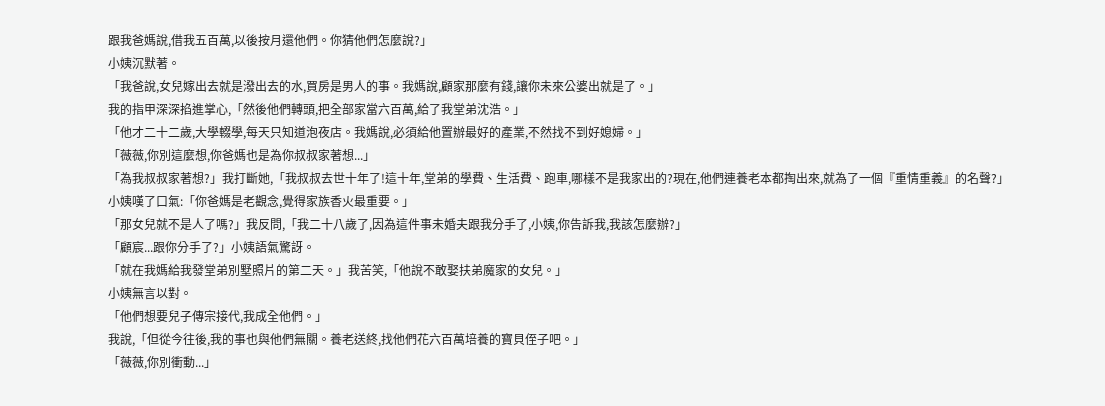跟我爸媽說,借我五百萬,以後按月還他們。你猜他們怎麼說?」
小姨沉默著。
「我爸說,女兒嫁出去就是潑出去的水,買房是男人的事。我媽說,顧家那麼有錢,讓你未來公婆出就是了。」
我的指甲深深掐進掌心,「然後他們轉頭,把全部家當六百萬,給了我堂弟沈浩。」
「他才二十二歲,大學輟學,每天只知道泡夜店。我媽說,必須給他置辦最好的產業,不然找不到好媳婦。」
「薇薇,你別這麼想,你爸媽也是為你叔叔家著想...」
「為我叔叔家著想?」我打斷她,「我叔叔去世十年了!這十年,堂弟的學費、生活費、跑車,哪樣不是我家出的?現在,他們連養老本都掏出來,就為了一個『重情重義』的名聲?」
小姨嘆了口氣:「你爸媽是老觀念,覺得家族香火最重要。」
「那女兒就不是人了嗎?」我反問,「我二十八歲了,因為這件事未婚夫跟我分手了,小姨,你告訴我,我該怎麼辦?」
「顧宸...跟你分手了?」小姨語氣驚訝。
「就在我媽給我發堂弟別墅照片的第二天。」我苦笑,「他說不敢娶扶弟魔家的女兒。」
小姨無言以對。
「他們想要兒子傳宗接代,我成全他們。」
我說,「但從今往後,我的事也與他們無關。養老送終,找他們花六百萬培養的寶貝侄子吧。」
「薇薇,你別衝動...」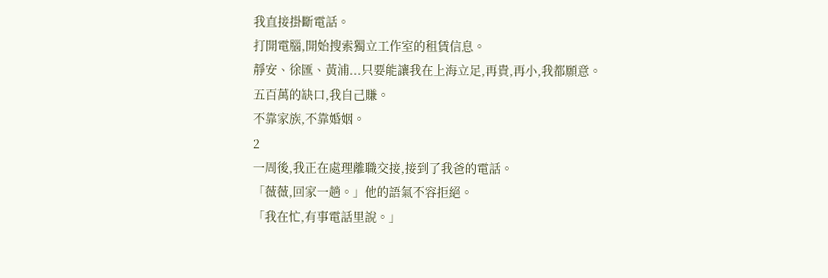我直接掛斷電話。
打開電腦,開始搜索獨立工作室的租賃信息。
靜安、徐匯、黃浦...只要能讓我在上海立足,再貴,再小,我都願意。
五百萬的缺口,我自己賺。
不靠家族,不靠婚姻。
2
一周後,我正在處理離職交接,接到了我爸的電話。
「薇薇,回家一趟。」他的語氣不容拒絕。
「我在忙,有事電話里說。」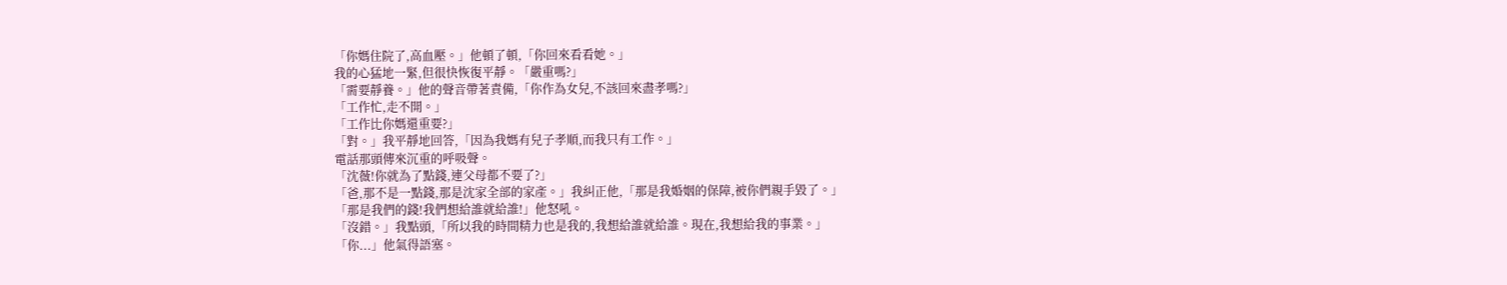「你媽住院了,高血壓。」他頓了頓,「你回來看看她。」
我的心猛地一緊,但很快恢復平靜。「嚴重嗎?」
「需要靜養。」他的聲音帶著責備,「你作為女兒,不該回來盡孝嗎?」
「工作忙,走不開。」
「工作比你媽還重要?」
「對。」我平靜地回答,「因為我媽有兒子孝順,而我只有工作。」
電話那頭傳來沉重的呼吸聲。
「沈薇!你就為了點錢,連父母都不要了?」
「爸,那不是一點錢,那是沈家全部的家產。」我糾正他,「那是我婚姻的保障,被你們親手毀了。」
「那是我們的錢!我們想給誰就給誰!」他怒吼。
「沒錯。」我點頭,「所以我的時間精力也是我的,我想給誰就給誰。現在,我想給我的事業。」
「你...」他氣得語塞。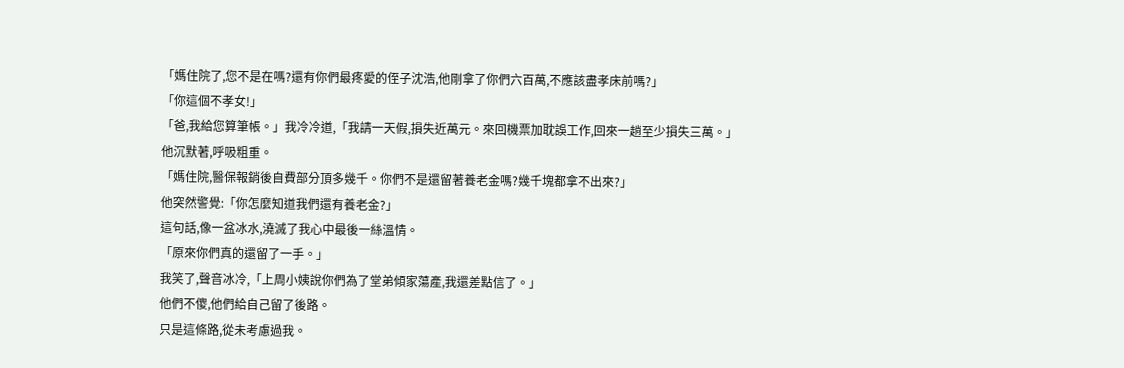「媽住院了,您不是在嗎?還有你們最疼愛的侄子沈浩,他剛拿了你們六百萬,不應該盡孝床前嗎?」
「你這個不孝女!」
「爸,我給您算筆帳。」我冷冷道,「我請一天假,損失近萬元。來回機票加耽誤工作,回來一趟至少損失三萬。」
他沉默著,呼吸粗重。
「媽住院,醫保報銷後自費部分頂多幾千。你們不是還留著養老金嗎?幾千塊都拿不出來?」
他突然警覺:「你怎麼知道我們還有養老金?」
這句話,像一盆冰水,澆滅了我心中最後一絲溫情。
「原來你們真的還留了一手。」
我笑了,聲音冰冷,「上周小姨說你們為了堂弟傾家蕩產,我還差點信了。」
他們不傻,他們給自己留了後路。
只是這條路,從未考慮過我。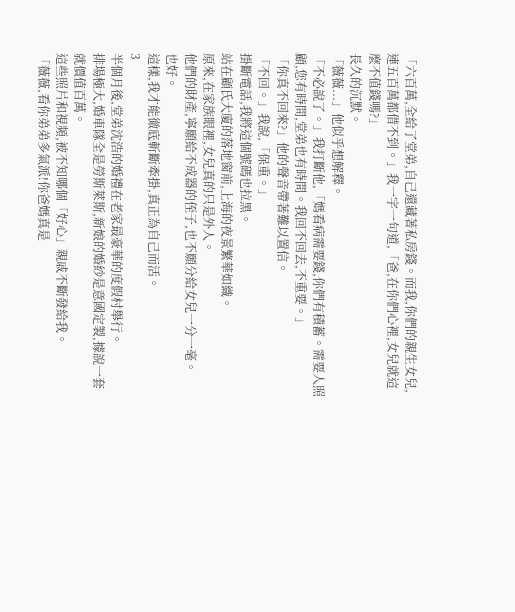「六百萬,全給了堂弟,自己還藏著私房錢。而我,你們的親生女兒,連五百萬都借不到。」我一字一句道,「爸,在你們心裡,女兒就這麼不值錢嗎?」
長久的沉默。
「薇薇...」他似乎想解釋。
「不必說了。」我打斷他,「媽看病需要錢,你們有積蓄。需要人照顧,您有時間,堂弟也有時間。我回不回去,不重要。」
「你真不回來?」他的聲音帶著難以置信。
「不回。」我說,「保重。」
掛斷電話,我將這個號碼也拉黑。
站在顧氏大廈的落地窗前,上海的夜景繁華如織。
原來,在家族眼裡,女兒真的只是外人。
他們的財產,寧願給不成器的侄子,也不願分給女兒一分一毫。
也好。
這樣,我才能徹底斬斷牽掛,真正為自己而活。
3
半個月後,堂弟沈浩的婚禮在老家最豪華的度假村舉行。
排場極大,婚車隊全是勞斯萊斯,新娘的婚紗是意國定製,據說一套就價值百萬。
這些照片和視頻,被不知哪個「好心」親戚不斷發給我。
「薇薇,看你弟弟多氣派!你爸媽真是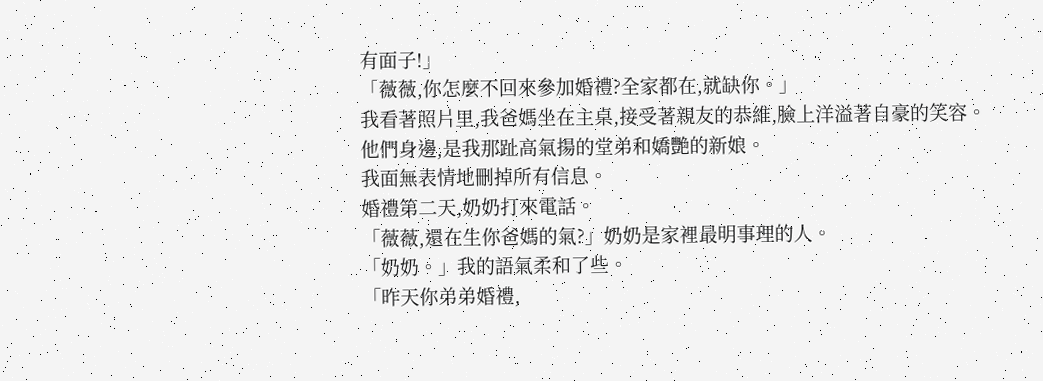有面子!」
「薇薇,你怎麼不回來參加婚禮?全家都在,就缺你。」
我看著照片里,我爸媽坐在主桌,接受著親友的恭維,臉上洋溢著自豪的笑容。
他們身邊,是我那趾高氣揚的堂弟和嬌艷的新娘。
我面無表情地刪掉所有信息。
婚禮第二天,奶奶打來電話。
「薇薇,還在生你爸媽的氣?」奶奶是家裡最明事理的人。
「奶奶。」我的語氣柔和了些。
「昨天你弟弟婚禮,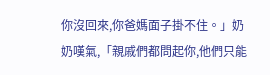你沒回來,你爸媽面子掛不住。」奶奶嘆氣,「親戚們都問起你,他們只能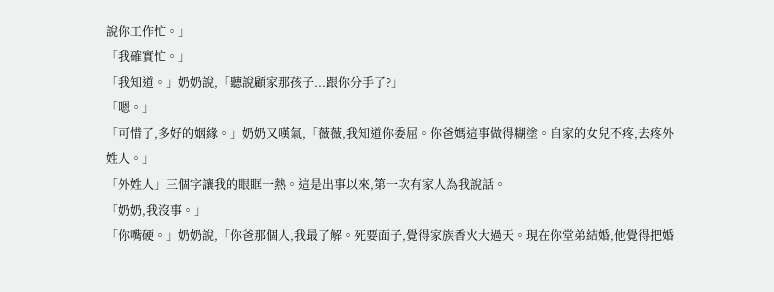說你工作忙。」
「我確實忙。」
「我知道。」奶奶說,「聽說顧家那孩子...跟你分手了?」
「嗯。」
「可惜了,多好的姻緣。」奶奶又嘆氣,「薇薇,我知道你委屈。你爸媽這事做得糊塗。自家的女兒不疼,去疼外姓人。」
「外姓人」三個字讓我的眼眶一熱。這是出事以來,第一次有家人為我說話。
「奶奶,我沒事。」
「你嘴硬。」奶奶說,「你爸那個人,我最了解。死要面子,覺得家族香火大過天。現在你堂弟結婚,他覺得把婚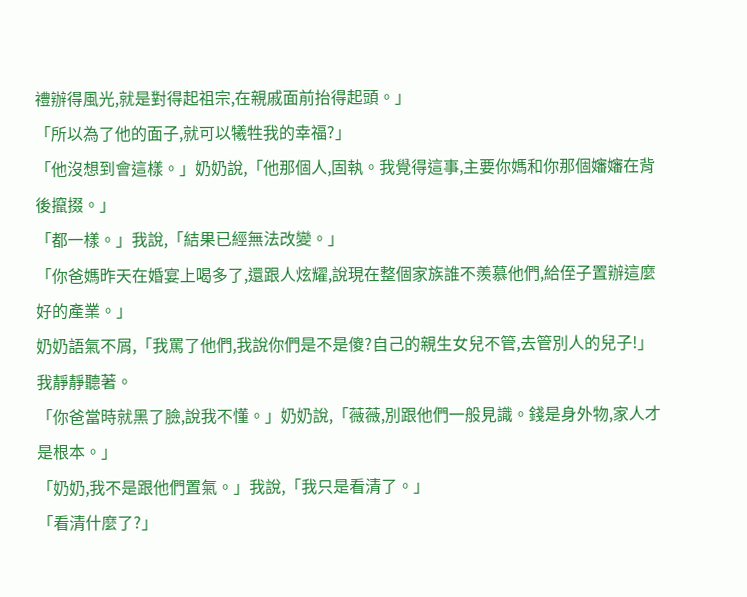禮辦得風光,就是對得起祖宗,在親戚面前抬得起頭。」
「所以為了他的面子,就可以犧牲我的幸福?」
「他沒想到會這樣。」奶奶說,「他那個人,固執。我覺得這事,主要你媽和你那個嬸嬸在背後攛掇。」
「都一樣。」我說,「結果已經無法改變。」
「你爸媽昨天在婚宴上喝多了,還跟人炫耀,說現在整個家族誰不羨慕他們,給侄子置辦這麼好的產業。」
奶奶語氣不屑,「我罵了他們,我說你們是不是傻?自己的親生女兒不管,去管別人的兒子!」
我靜靜聽著。
「你爸當時就黑了臉,說我不懂。」奶奶說,「薇薇,別跟他們一般見識。錢是身外物,家人才是根本。」
「奶奶,我不是跟他們置氣。」我說,「我只是看清了。」
「看清什麼了?」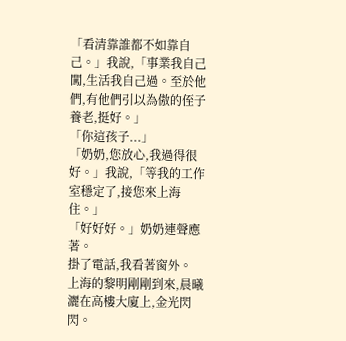「看清靠誰都不如靠自己。」我說,「事業我自己闖,生活我自己過。至於他們,有他們引以為傲的侄子養老,挺好。」
「你這孩子...」
「奶奶,您放心,我過得很好。」我說,「等我的工作室穩定了,接您來上海住。」
「好好好。」奶奶連聲應著。
掛了電話,我看著窗外。
上海的黎明剛剛到來,晨曦灑在高樓大廈上,金光閃閃。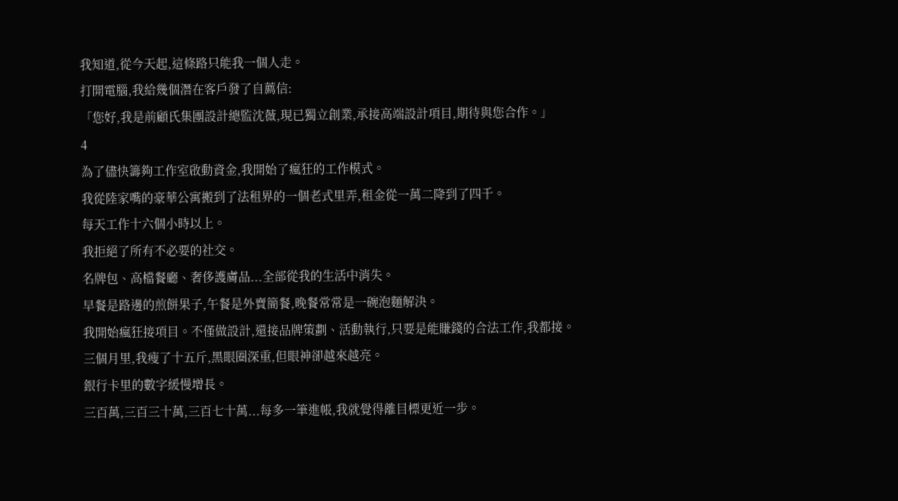我知道,從今天起,這條路只能我一個人走。
打開電腦,我給幾個潛在客戶發了自薦信:
「您好,我是前顧氏集團設計總監沈薇,現已獨立創業,承接高端設計項目,期待與您合作。」
4
為了儘快籌夠工作室啟動資金,我開始了瘋狂的工作模式。
我從陸家嘴的豪華公寓搬到了法租界的一個老式里弄,租金從一萬二降到了四千。
每天工作十六個小時以上。
我拒絕了所有不必要的社交。
名牌包、高檔餐廳、奢侈護膚品...全部從我的生活中消失。
早餐是路邊的煎餅果子,午餐是外賣簡餐,晚餐常常是一碗泡麵解決。
我開始瘋狂接項目。不僅做設計,還接品牌策劃、活動執行,只要是能賺錢的合法工作,我都接。
三個月里,我瘦了十五斤,黑眼圈深重,但眼神卻越來越亮。
銀行卡里的數字緩慢增長。
三百萬,三百三十萬,三百七十萬...每多一筆進帳,我就覺得離目標更近一步。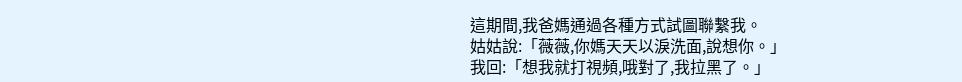這期間,我爸媽通過各種方式試圖聯繫我。
姑姑說:「薇薇,你媽天天以淚洗面,說想你。」
我回:「想我就打視頻,哦對了,我拉黑了。」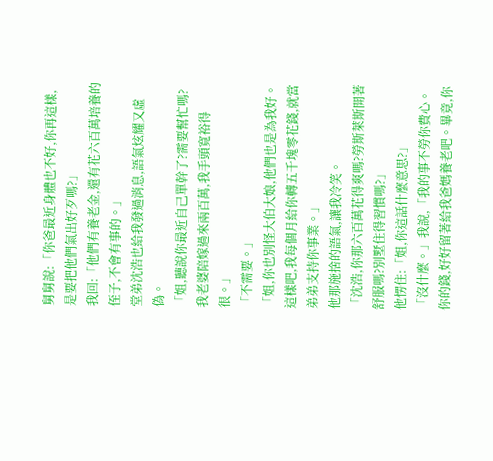舅舅說:「你爸最近身體也不好,你再這樣,是要把他們氣出好歹嗎?」
我回:「他們有養老金,還有花六百萬培養的侄子,不會有事的。」
堂弟沈浩也給我發過消息,語氣炫耀又虛偽。
「姐,聽說你最近自己單幹了?需要幫忙嗎?我老婆陪嫁過來兩百萬,我手頭寬裕得很。」
「不需要。」
「姐,你也別怪大伯大娘,他們也是為我好。這樣吧,我每個月給你轉五千塊零花錢,就當弟弟支持你事業。」
他那施捨的語氣,讓我冷笑。
「沈浩,你那六百萬花得爽嗎?勞斯萊斯開著舒服嗎?別墅住得習慣嗎?」
他愣住:「姐,你這話什麼意思?」
「沒什麼。」我說,「我的事不勞你費心。你的錢,好好留著給我爸媽養老吧。畢竟,你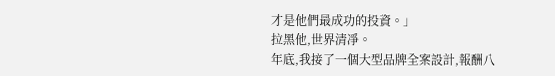才是他們最成功的投資。」
拉黑他,世界清凈。
年底,我接了一個大型品牌全案設計,報酬八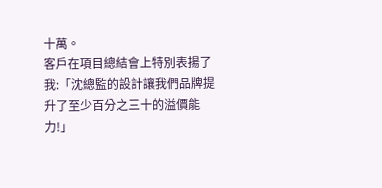十萬。
客戶在項目總結會上特別表揚了我:「沈總監的設計讓我們品牌提升了至少百分之三十的溢價能力!」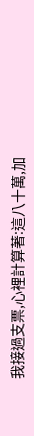我接過支票,心裡計算著:這八十萬,加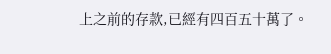上之前的存款,已經有四百五十萬了。